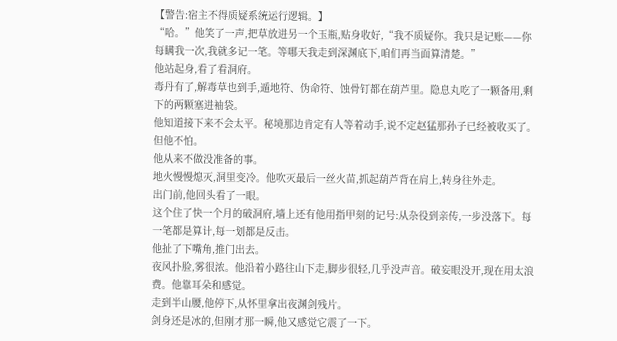【警告:宿主不得质疑系统运行逻辑。】
“哈。”他笑了一声,把草放进另一个玉瓶,贴身收好,“我不质疑你。我只是记账——你每瞒我一次,我就多记一笔。等哪天我走到深渊底下,咱们再当面算清楚。”
他站起身,看了看洞府。
毒丹有了,解毒草也到手,遁地符、伪命符、蚀骨钉都在葫芦里。隐息丸吃了一颗备用,剩下的两颗塞进袖袋。
他知道接下来不会太平。秘境那边肯定有人等着动手,说不定赵猛那孙子已经被收买了。但他不怕。
他从来不做没准备的事。
地火慢慢熄灭,洞里变冷。他吹灭最后一丝火苗,抓起葫芦背在肩上,转身往外走。
出门前,他回头看了一眼。
这个住了快一个月的破洞府,墙上还有他用指甲刻的记号:从杂役到亲传,一步没落下。每一笔都是算计,每一划都是反击。
他扯了下嘴角,推门出去。
夜风扑脸,雾很浓。他沿着小路往山下走,脚步很轻,几乎没声音。破妄眼没开,现在用太浪费。他靠耳朵和感觉。
走到半山腰,他停下,从怀里拿出夜渊剑残片。
剑身还是冰的,但刚才那一瞬,他又感觉它震了一下。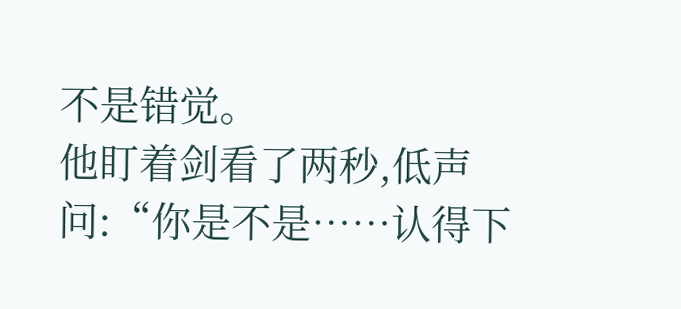不是错觉。
他盯着剑看了两秒,低声问:“你是不是……认得下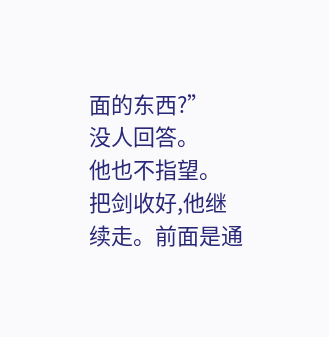面的东西?”
没人回答。
他也不指望。
把剑收好,他继续走。前面是通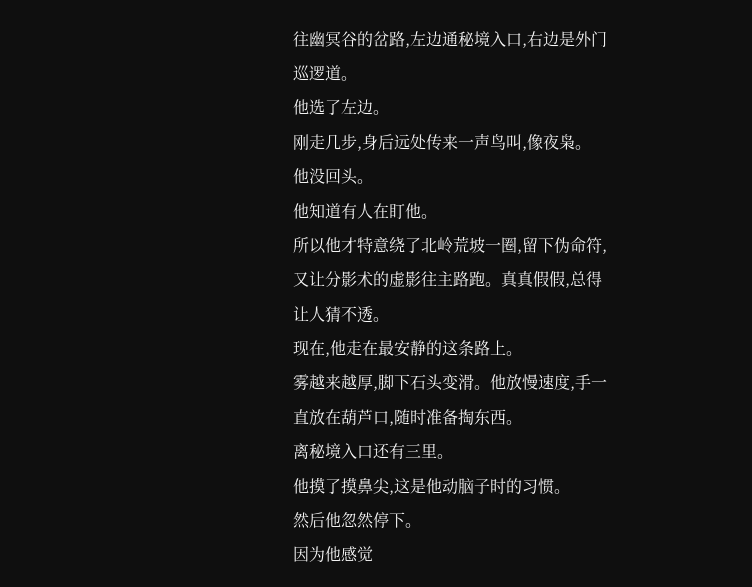往幽冥谷的岔路,左边通秘境入口,右边是外门巡逻道。
他选了左边。
刚走几步,身后远处传来一声鸟叫,像夜枭。
他没回头。
他知道有人在盯他。
所以他才特意绕了北岭荒坡一圈,留下伪命符,又让分影术的虚影往主路跑。真真假假,总得让人猜不透。
现在,他走在最安静的这条路上。
雾越来越厚,脚下石头变滑。他放慢速度,手一直放在葫芦口,随时准备掏东西。
离秘境入口还有三里。
他摸了摸鼻尖,这是他动脑子时的习惯。
然后他忽然停下。
因为他感觉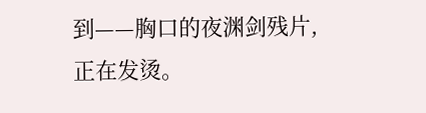到——胸口的夜渊剑残片,正在发烫。